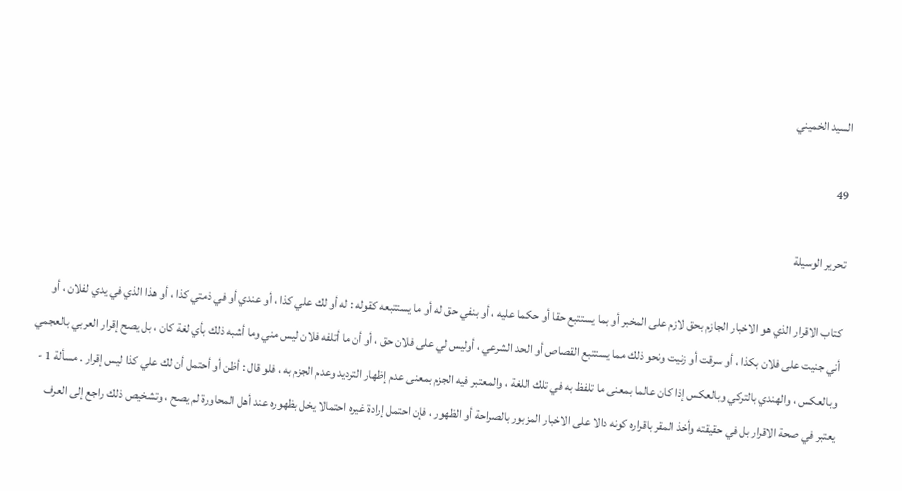السيد الخميني

49

تحرير الوسيلة

كتاب الاقرار الذي هو الاخبار الجازم بحق لازم على المخبر أو بما يستتبع حقا أو حكما عليه ، أو بنفي حق له أو ما يستتبعه كقوله : له أو لك علي كذا ، أو عندي أو في ذمتي كذا ، أو هذا الذي في يدي لفلان ، أو أني جنيت على فلان بكذا ، أو سرقت أو زنيت ونحو ذلك مما يستتبع القصاص أو الحد الشرعي ، أوليس لي على فلان حق ، أو أن ما أتلفه فلان ليس مني وما أشبه ذلك بأي لغة كان ، بل يصح إقرار العربي بالعجمي وبالعكس ، والهندي بالتركي وبالعكس إذا كان عالما بمعنى ما تلفظ به في تلك اللغة ، والمعتبر فيه الجزم بمعنى عدم إظهار الترديد وعدم الجزم به ، فلو قال : أظن أو أحتمل أن لك علي كذا ليس إقرار . مسألة 1 - يعتبر في صحة الاقرار بل في حقيقته وأخذ المقر باقراره كونه دالا على الاخبار المزبور بالصراحة أو الظهور ، فإن احتمل إرادة غيره احتمالا يخل بظهوره عند أهل المحاورة لم يصح ، وتشخيص ذلك راجع إلى العرف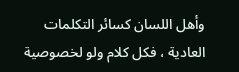وأهل اللسان كسائر التكلمات العادية ، فكل كلام ولو لخصوصية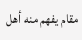مقام يفهم منه أهل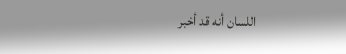اللسان أنه قد أخبر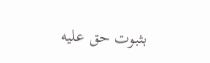بثبوت حق عليه